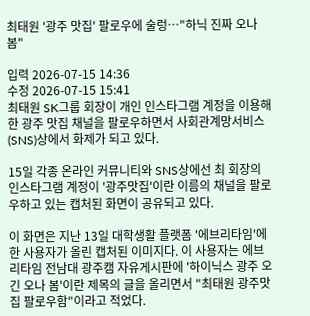최태원 '광주 맛집' 팔로우에 술렁…"하닉 진짜 오나 봄"

입력 2026-07-15 14:36
수정 2026-07-15 15:41
최태원 SK그룹 회장이 개인 인스타그램 계정을 이용해 한 광주 맛집 채널을 팔로우하면서 사회관계망서비스(SNS)상에서 화제가 되고 있다.

15일 각종 온라인 커뮤니티와 SNS상에선 최 회장의 인스타그램 계정이 '광주맛집'이란 이름의 채널을 팔로우하고 있는 캡처된 화면이 공유되고 있다.

이 화면은 지난 13일 대학생활 플랫폼 '에브리타임'에 한 사용자가 올린 캡처된 이미지다. 이 사용자는 에브리타임 전남대 광주캠 자유게시판에 '하이닉스 광주 오긴 오나 봄'이란 제목의 글을 올리면서 "최태원 광주맛집 팔로우함"이라고 적었다.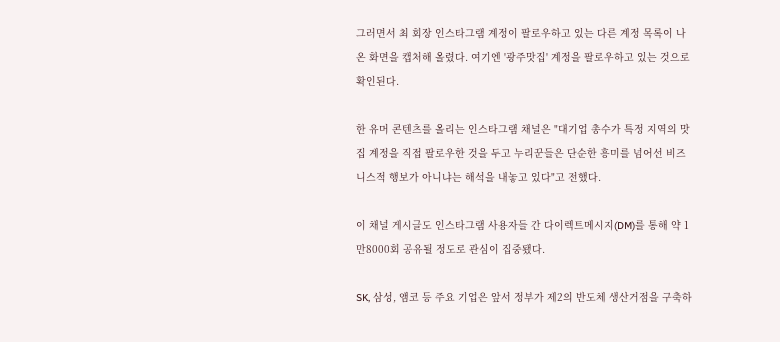그러면서 최 회장 인스타그램 계정이 팔로우하고 있는 다른 계정 목록이 나온 화면을 캡처해 올렸다. 여기엔 '광주맛집' 계정을 팔로우하고 있는 것으로 확인된다.

한 유머 콘텐츠를 올리는 인스타그램 채널은 "대기업 총수가 특정 지역의 맛집 계정을 직접 팔로우한 것을 두고 누리꾼들은 단순한 흥미를 넘어선 비즈니스적 행보가 아니냐는 해석을 내놓고 있다"고 전했다.

이 채널 게시글도 인스타그램 사용자들 간 다이렉트메시지(DM)를 통해 약 1만8000회 공유될 정도로 관심이 집중됐다.

SK, 삼성, 앰코 등 주요 기업은 앞서 정부가 제2의 반도체 생산거점을 구축하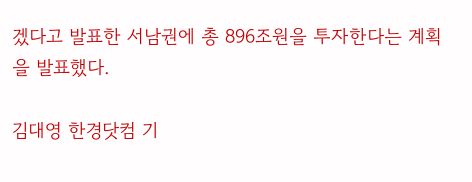겠다고 발표한 서남권에 총 896조원을 투자한다는 계획을 발표했다.

김대영 한경닷컴 기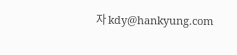자 kdy@hankyung.com